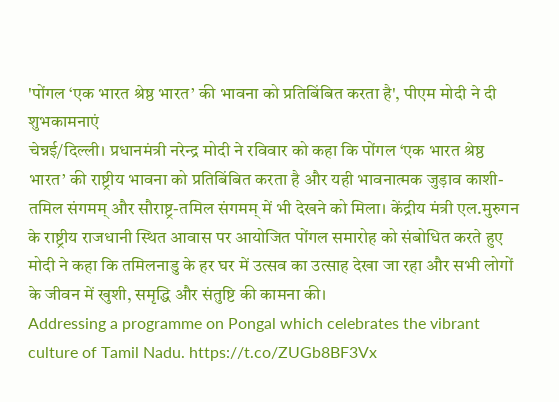'पोंगल ‘एक भारत श्रेष्ठ भारत’ की भावना को प्रतिबिंबित करता है', पीएम मोदी ने दी शुभकामनाएं
चेन्नई/दिल्ली। प्रधानमंत्री नरेन्द्र मोदी ने रविवार को कहा कि पोंगल ‘एक भारत श्रेष्ठ भारत’ की राष्ट्रीय भावना को प्रतिबिंबित करता है और यही भावनात्मक जुड़ाव काशी-तमिल संगमम् और सौराष्ट्र-तमिल संगमम् में भी देखने को मिला। केंद्रीय मंत्री एल.मुरुगन के राष्ट्रीय राजधानी स्थित आवास पर आयोजित पोंगल समारोह को संबोधित करते हुए मोदी ने कहा कि तमिलनाडु के हर घर में उत्सव का उत्साह देखा जा रहा और सभी लोगों के जीवन में खुशी, समृद्धि और संतुष्टि की कामना की।
Addressing a programme on Pongal which celebrates the vibrant culture of Tamil Nadu. https://t.co/ZUGb8BF3Vx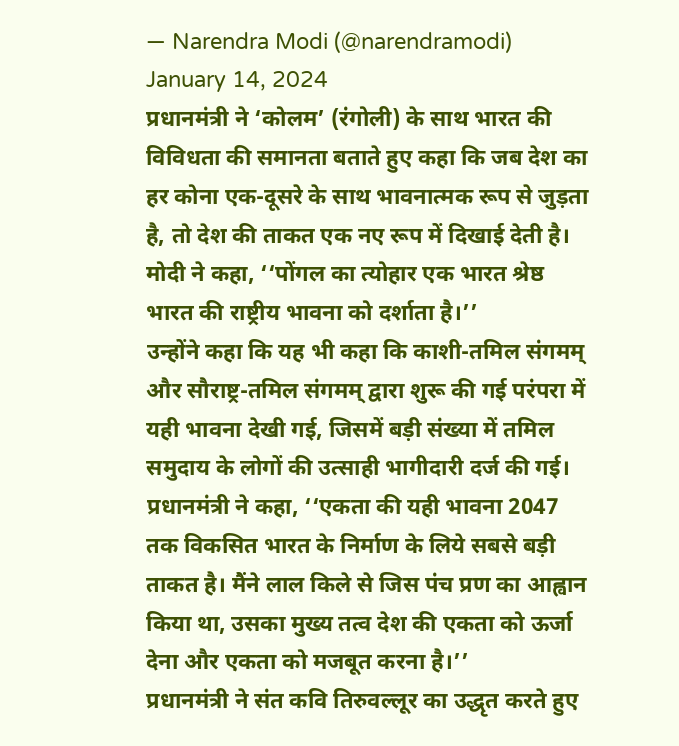— Narendra Modi (@narendramodi) January 14, 2024
प्रधानमंत्री ने ‘कोलम’ (रंगोली) के साथ भारत की विविधता की समानता बताते हुए कहा कि जब देश का हर कोना एक-दूसरे के साथ भावनात्मक रूप से जुड़ता है, तो देश की ताकत एक नए रूप में दिखाई देती है। मोदी ने कहा, ‘‘पोंगल का त्योहार एक भारत श्रेष्ठ भारत की राष्ट्रीय भावना को दर्शाता है।’’
उन्होंने कहा कि यह भी कहा कि काशी-तमिल संगमम् और सौराष्ट्र-तमिल संगमम् द्वारा शुरू की गई परंपरा में यही भावना देखी गई, जिसमें बड़ी संख्या में तमिल समुदाय के लोगों की उत्साही भागीदारी दर्ज की गई। प्रधानमंत्री ने कहा, ‘‘एकता की यही भावना 2047 तक विकसित भारत के निर्माण के लिये सबसे बड़ी ताकत है। मैंने लाल किले से जिस पंच प्रण का आह्वान किया था, उसका मुख्य तत्व देश की एकता को ऊर्जा देना और एकता को मजबूत करना है।’’
प्रधानमंत्री ने संत कवि तिरुवल्लूर का उद्धृत करते हुए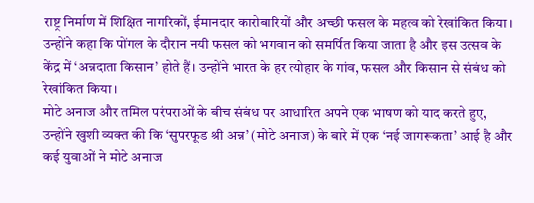राष्ट्र निर्माण में शिक्षित नागरिकों, ईमानदार कारोबारियों और अच्छी फसल के महत्व को रेखांकित किया। उन्होंने कहा कि पोंगल के दौरान नयी फसल को भगवान को समर्पित किया जाता है और इस उत्सव के केंद्र में ‘अन्नदाता किसान’ होते हैं। उन्होंने भारत के हर त्योहार के गांव, फसल और किसान से संबंध को रेखांकित किया।
मोटे अनाज और तमिल परंपराओं के बीच संबंध पर आधारित अपने एक भाषण को याद करते हुए, उन्होंने खुशी व्यक्त की कि ‘सुपरफूड श्री अन्न’ (मोटे अनाज) के बारे में एक ‘नई जागरूकता’ आई है और कई युवाओं ने मोटे अनाज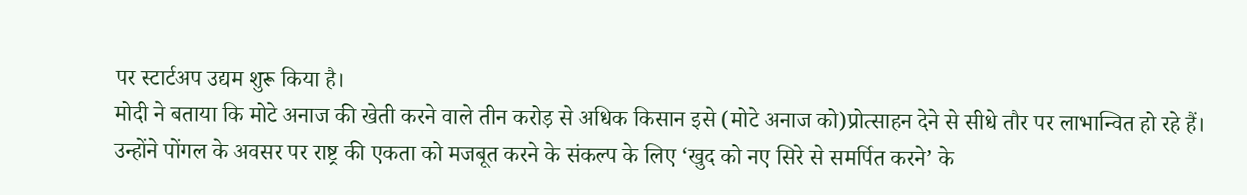पर स्टार्टअप उद्यम शुरू किया है।
मोदी ने बताया कि मोटे अनाज की खेती करने वाले तीन करोड़ से अधिक किसान इसे (मोटे अनाज को)प्रोत्साहन देने से सीधे तौर पर लाभान्वित हो रहे हैं। उन्होंने पोंगल के अवसर पर राष्ट्र की एकता को मजबूत करने के संकल्प के लिए ‘खुद को नए सिरे से समर्पित करने’ के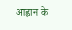आह्वान के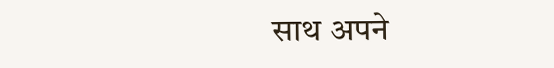साथ अपने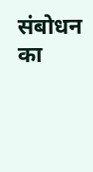संबोधन का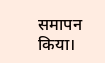समापन किया।